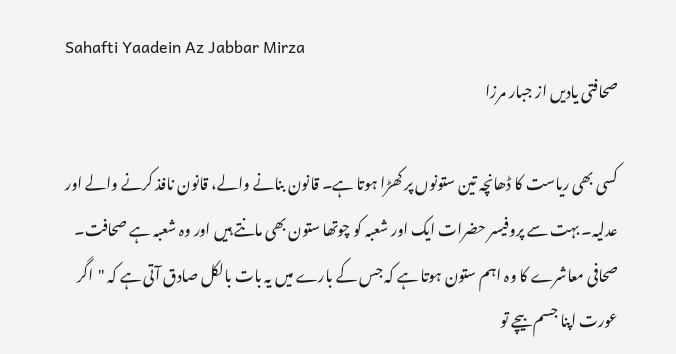Sahafti Yaadein Az Jabbar Mirza
صحافتی یادیں از جبار مرزا

کسی بھی ریاست کا ڈھانچہ تین ستونوں پر کھڑا ہوتا ہے۔ قانون بنانے والے، قانون نافذ کرنے والے اور عدلیہ۔ بہت سے پروفیسر حضرات ایک اور شعبہ کو چوتھا ستون بھی مانتے ہیں اور وہ شعبہ ہے صحافت۔
صحافی معاشرے کا وہ اہم ستون ہوتا ہے کہ جس کے بارے میں یہ بات بالکل صادق آتی ہے کہ "اگر عورت اپنا جسم بیچے تو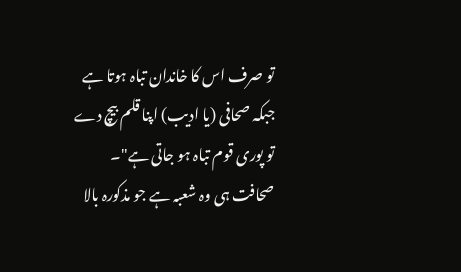تو صرف اس کا خاندان تباہ ہوتا ہے جبکہ صحافی (یا ادیب) اپنا قلم بیچ دے تو پوری قوم تباہ ہو جاتی ہے"۔
صحافت ہی وہ شعبہ ہے جو مذکورہ بالا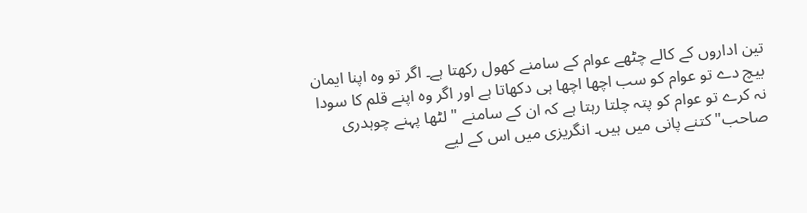تین اداروں کے کالے چٹھے عوام کے سامنے کھول رکھتا ہے۔ اگر تو وہ اپنا ایمان بیچ دے تو عوام کو سب اچھا اچھا ہی دکھاتا ہے اور اگر وہ اپنے قلم کا سودا نہ کرے تو عوام کو پتہ چلتا رہتا ہے کہ ان کے سامنے "لٹھا پہنے چوہدری صاحب" کتنے پانی میں ہیں۔ انگریزی میں اس کے لیے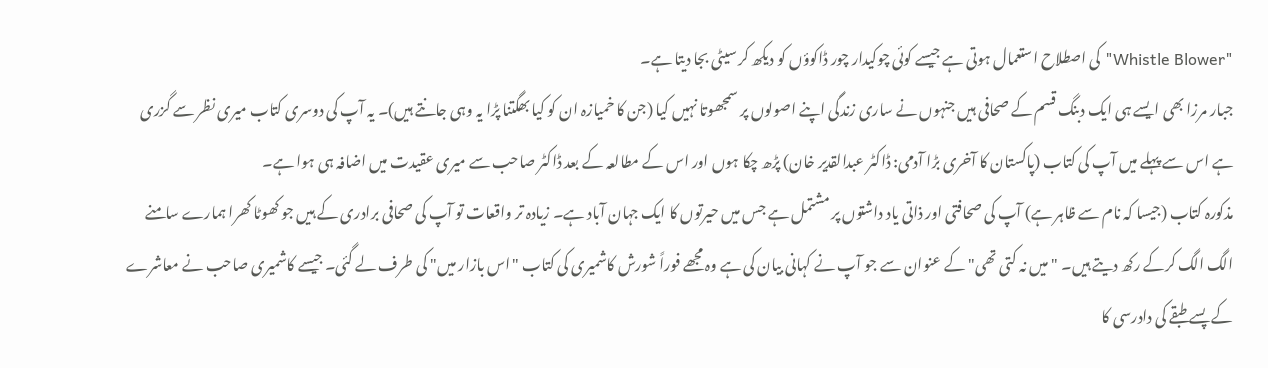"Whistle Blower" کی اصطلاح استعمال ہوتی ہے جیسے کوئی چوکیدار چور ڈاکوؤں کو دیکھ کر سیٹی بجا دیتا ہے۔
جبار مرزا بھی ایسے ہی ایک دبنگ قسم کے صحافی ہیں جنہوں نے ساری زندگی اپنے اصولوں پر سمجھوتا نہیں کیا (جن کا خمیازہ ان کو کیا بھگتنا پڑا یہ وہی جانتے ہیں)۔ یہ آپ کی دوسری کتاب میری نظر سے گزری ہے اس سے پہلے میں آپ کی کتاب (پاکستان کا آخری بڑا آدمی: ڈاکٹر عبدالقدیر خان) پڑھ چکا ہوں اور اس کے مطالعہ کے بعد ڈاکٹر صاحب سے میری عقیدت میں اضافہ ہی ہوا ہے۔
مذکورہ کتاب (جیسا کہ نام سے ظاہر ہے) آپ کی صحافتی اور ذاتی یاد داشتوں پر مشتمل ہے جس میں حیرتوں کا ایک جہان آباد ہے۔ زیادہ تر واقعات تو آپ کی صحافی برادری کے ہیں جو کھوٹا کھرا ہمارے سامنے الگ الگ کرکے رکھ دیتے ہیں۔ "میں نہ کتی تھی" کے عنوان سے جو آپ نے کہانی بیان کی ہے وہ مجھے فوراً شورش کاشمیری کی کتاب "اس بازار میں" کی طرف لے گئی۔ جیسے کاشمیری صاحب نے معاشرے کے پسے طبقے کی دادرسی کا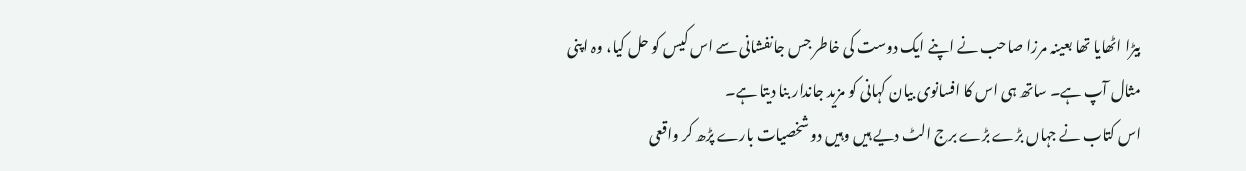بیڑا اٹھایا تھا بعینہ مرزا صاحب نے اپنے ایک دوست کی خاطر جس جانفشانی سے اس کیس کو حل کیا، وہ اپنی مثال آپ ہے۔ ساتھ ہی اس کا افسانوی بیان کہانی کو مزید جاندار بنا دیتا ہے۔
اس کتاب نے جہاں بڑے بڑے برج الٹ دیے ہیں وہیں دو شخصیات بارے پڑھ کر واقعی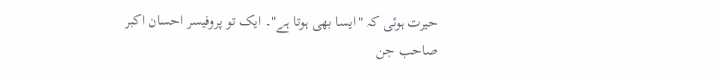حیرت ہوئی کہ "ایسا بھی ہوتا ہے"۔ ایک تو پروفیسر احسان اکبر صاحب جن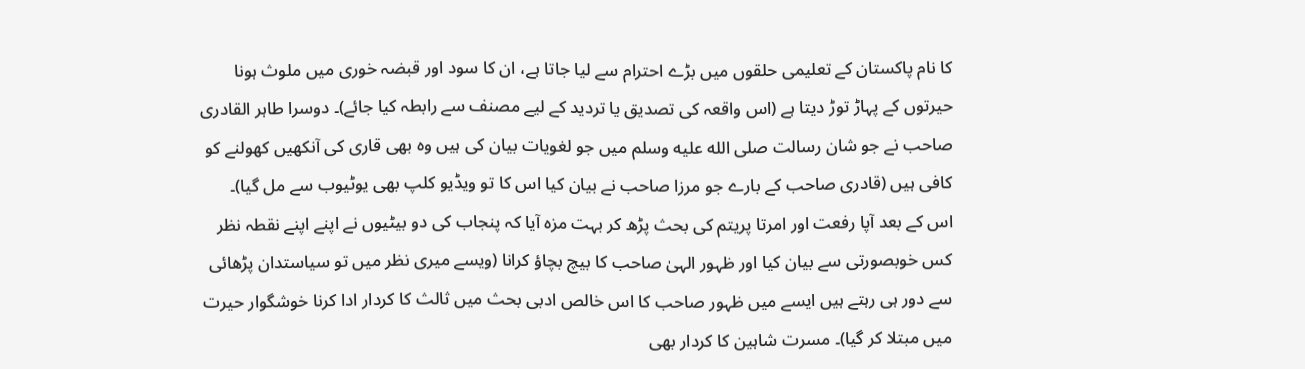کا نام پاکستان کے تعلیمی حلقوں میں بڑے احترام سے لیا جاتا ہے، ان کا سود اور قبضہ خوری میں ملوث ہونا حیرتوں کے پہاڑ توڑ دیتا ہے (اس واقعہ کی تصدیق یا تردید کے لیے مصنف سے رابطہ کیا جائے)۔ دوسرا طاہر القادری صاحب نے جو شان رسالت صلى الله عليه وسلم میں جو لغویات بیان کی ہیں وہ بھی قاری کی آنکھیں کھولنے کو کافی ہیں (قادری صاحب کے بارے جو مرزا صاحب نے بیان کیا اس کا تو ویڈیو کلپ بھی یوٹیوب سے مل گیا)۔
اس کے بعد آپا رفعت اور امرتا پریتم کی بحث پڑھ کر بہت مزہ آیا کہ پنجاب کی دو بیٹیوں نے اپنے اپنے نقطہ نظر کس خوبصورتی سے بیان کیا اور ظہور الہیٰ صاحب کا بیچ بچاؤ کرانا (ویسے میری نظر میں تو سیاستدان پڑھائی سے دور ہی رہتے ہیں ایسے میں ظہور صاحب کا اس خالص ادبی بحث میں ثالث کا کردار ادا کرنا خوشگوار حیرت میں مبتلا کر گیا)۔ مسرت شاہین کا کردار بھی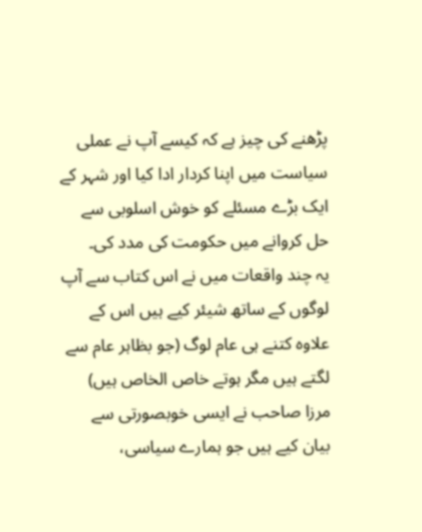پڑھنے کی چیز ہے کہ کیسے آپ نے عملی سیاست میں اپنا کردار ادا کیا اور شہر کے ایک بڑے مسئلے کو خوش اسلوبی سے حل کروانے میں حکومت کی مدد کی۔
یہ چند واقعات میں نے اس کتاب سے آپ لوگوں کے ساتھ شیئر کیے ہیں اس کے علاوہ کتنے ہی عام لوگ (جو بظاہر عام سے لگتے ہیں مگر ہوتے خاص الخاص ہیں) مرزا صاحب نے ایسی خوبصورتی سے بیان کیے ہیں جو ہمارے سیاسی،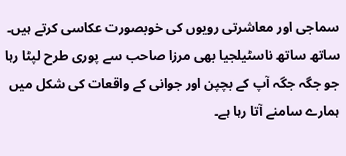سماجی اور معاشرتی رویوں کی خوبصورت عکاسی کرتے ہیں۔ ساتھ ساتھ ناسٹیلجیا بھی مرزا صاحب سے پوری طرح لپٹا رہا جو جگہ جگہ آپ کے بچپن اور جوانی کے واقعات کی شکل میں ہمارے سامنے آتا رہا ہے۔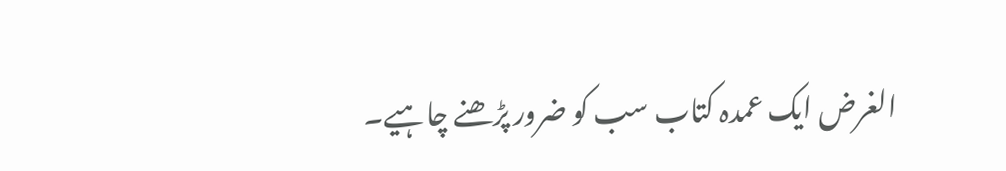الغرض ایک عمدہ کتاب سب کو ضرور پڑھنے چاہیے۔